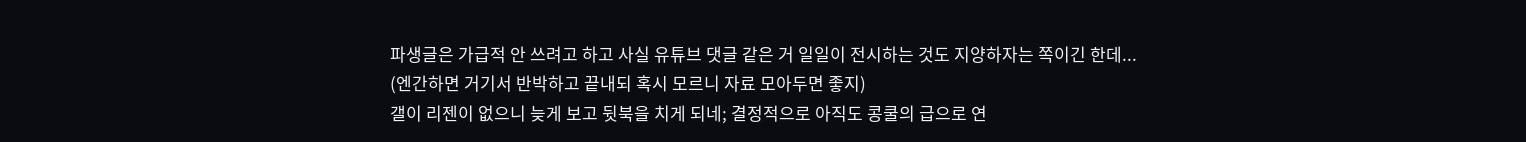파생글은 가급적 안 쓰려고 하고 사실 유튜브 댓글 같은 거 일일이 전시하는 것도 지양하자는 쪽이긴 한데...
(엔간하면 거기서 반박하고 끝내되 혹시 모르니 자료 모아두면 좋지)
갤이 리젠이 없으니 늦게 보고 뒷북을 치게 되네; 결정적으로 아직도 콩쿨의 급으로 연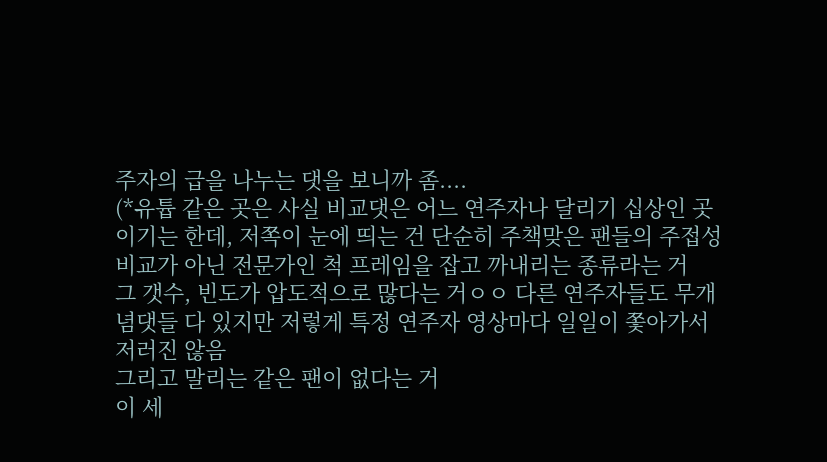주자의 급을 나누는 댓을 보니까 좀....
(*유튭 같은 곳은 사실 비교댓은 어느 연주자나 달리기 십상인 곳이기는 한데, 저쪽이 눈에 띄는 건 단순히 주책맞은 팬들의 주접성 비교가 아닌 전문가인 척 프레임을 잡고 까내리는 종류라는 거
그 갯수, 빈도가 압도적으로 많다는 거ㅇㅇ 다른 연주자들도 무개념댓들 다 있지만 저렇게 특정 연주자 영상마다 일일이 쫓아가서 저러진 않음
그리고 말리는 같은 팬이 없다는 거
이 세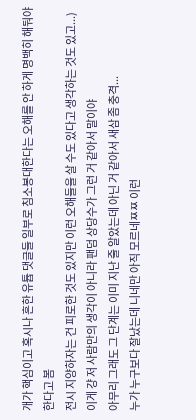개가 핵심이고 혹시나 흔한 유튭 댓글들 일부로 침소봉대한다는 오해를 안 하게 명백히 해둬야 한다고 봄
전시 지양하자는 건 피로한 것도 있지만 이런 오해들을 살 수도 있다고 생각하는 것도 있고...)
이게 걍 저 사람만의 생각이 아니라 팬덤 상당수가 그런 거 같아서 말이야
아무리 그래도 그 단계는 이미 지난 줄 알았는데 아닌 거 같아서 새삼 좀 충격...
누가 누구보다 잘났는데 니네만 아직 모르네ㅉㅉ 이런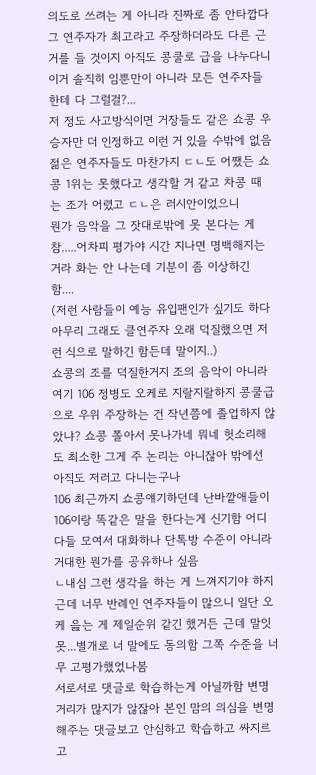의도로 쓰려는 게 아니라 진짜로 좀 안타깝다
그 연주자가 최고라고 주장하더라도 다른 근거를 들 것이지 아직도 콩쿨로 급을 나누다니
이거 솔직히 임뿐만이 아니라 모든 연주자들한테 다 그럴걸?...
저 정도 사고방식이면 거장들도 같은 쇼콩 우승자만 더 인정하고 이런 거 있을 수밖에 없음
젊은 연주자들도 마찬가지 ㄷㄴ도 어쨌든 쇼콩 1위는 못했다고 생각할 거 같고 차콩 때는 조가 어렸고 ㄷㄴ은 러시안이었으니
뭔가 음악을 그 잣대로밖에 못 본다는 게 참.....어차피 평가야 시간 지나면 명백해지는 거라 화는 안 나는데 기분이 좀 이상하긴 함....
(저런 사람들이 예능 유입팬인가 싶기도 하다 아무리 그래도 클연주자 오래 덕질했으면 저런 식으로 말하긴 함든데 말이지..)
쇼콩의 조를 덕질한거지 조의 음악이 아니라
여기 106 정병도 오케로 지랄지랄하지 콩쿨급으로 우위 주장하는 건 작년쯤에 졸업하지 않았냐? 쇼콩 쫄아서 못나가네 뭐네 헛소리해도 최소한 그게 주 논리는 아니잖아 밖에선 아직도 저러고 다니는구나
106 최근까지 쇼콩얘기하던데 난바깥애들이 106이랑 똑같은 말을 한다는게 신기함 어디다들 모여서 대화하나 단톡방 수준이 아니라 거대한 뭔가를 공유하나 싶음
ㄴ내심 그런 생각을 하는 게 느껴지기야 하지 근데 너무 반례인 연주자들이 많으니 일단 오케 읊는 게 제일순위 같긴 했거든 근데 말잇못...별개로 너 말에도 동의함 그쪽 수준을 너무 고평가했었나봄
서로서로 댓글로 학습하는게 아닐까함 변명거리가 많지가 않잖아 본인 맘의 의심을 변명해주는 댓글보고 안심하고 학습하고 싸지르고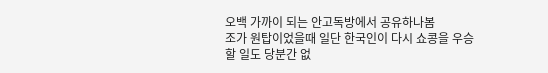오백 가까이 되는 안고독방에서 공유하나봄
조가 원탑이었을때 일단 한국인이 다시 쇼콩을 우승할 일도 당분간 없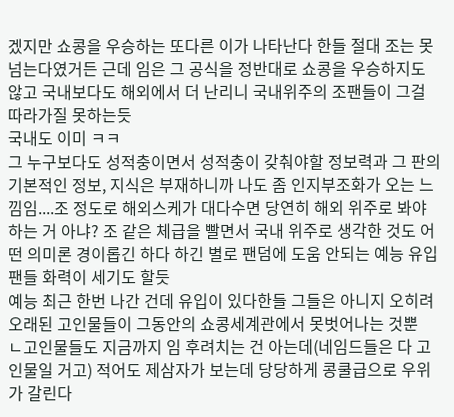겠지만 쇼콩을 우승하는 또다른 이가 나타난다 한들 절대 조는 못 넘는다였거든 근데 임은 그 공식을 정반대로 쇼콩을 우승하지도 않고 국내보다도 해외에서 더 난리니 국내위주의 조팬들이 그걸 따라가질 못하는듯
국내도 이미 ㅋㅋ
그 누구보다도 성적충이면서 성적충이 갖춰야할 정보력과 그 판의 기본적인 정보, 지식은 부재하니까 나도 좀 인지부조화가 오는 느낌임....조 정도로 해외스케가 대다수면 당연히 해외 위주로 봐야 하는 거 아냐? 조 같은 체급을 빨면서 국내 위주로 생각한 것도 어떤 의미론 경이롭긴 하다 하긴 별로 팬덤에 도움 안되는 예능 유입팬들 화력이 세기도 할듯
예능 최근 한번 나간 건데 유입이 있다한들 그들은 아니지 오히려 오래된 고인물들이 그동안의 쇼콩세계관에서 못벗어나는 것뿐
ㄴ고인물들도 지금까지 임 후려치는 건 아는데(네임드들은 다 고인물일 거고) 적어도 제삼자가 보는데 당당하게 콩쿨급으로 우위가 갈린다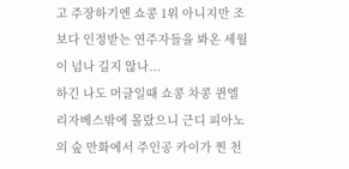고 주장하기엔 쇼콩 1위 아니지만 조보다 인정받는 연주자들을 봐온 세월이 넘나 길지 않나...
하긴 나도 머글일때 쇼콩 차콩 퀸엘리자베스밖에 몰랐으니 근디 피아노의 숲 만화에서 주인공 카이가 찐 천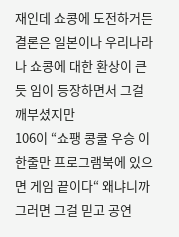재인데 쇼콩에 도전하거든 결론은 일본이나 우리나라나 쇼콩에 대한 환상이 큰듯 임이 등장하면서 그걸 깨부셨지만
106이 “쇼팽 콩쿨 우승 이 한줄만 프로그램북에 있으면 게임 끝이다“ 왜냐니까 그러면 그걸 믿고 공연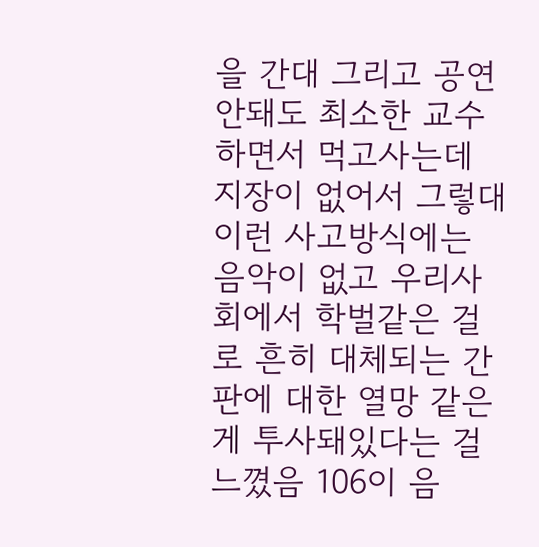을 간대 그리고 공연 안돼도 최소한 교수하면서 먹고사는데 지장이 없어서 그렇대 이런 사고방식에는 음악이 없고 우리사회에서 학벌같은 걸로 흔히 대체되는 간판에 대한 열망 같은 게 투사돼있다는 걸 느꼈음 106이 음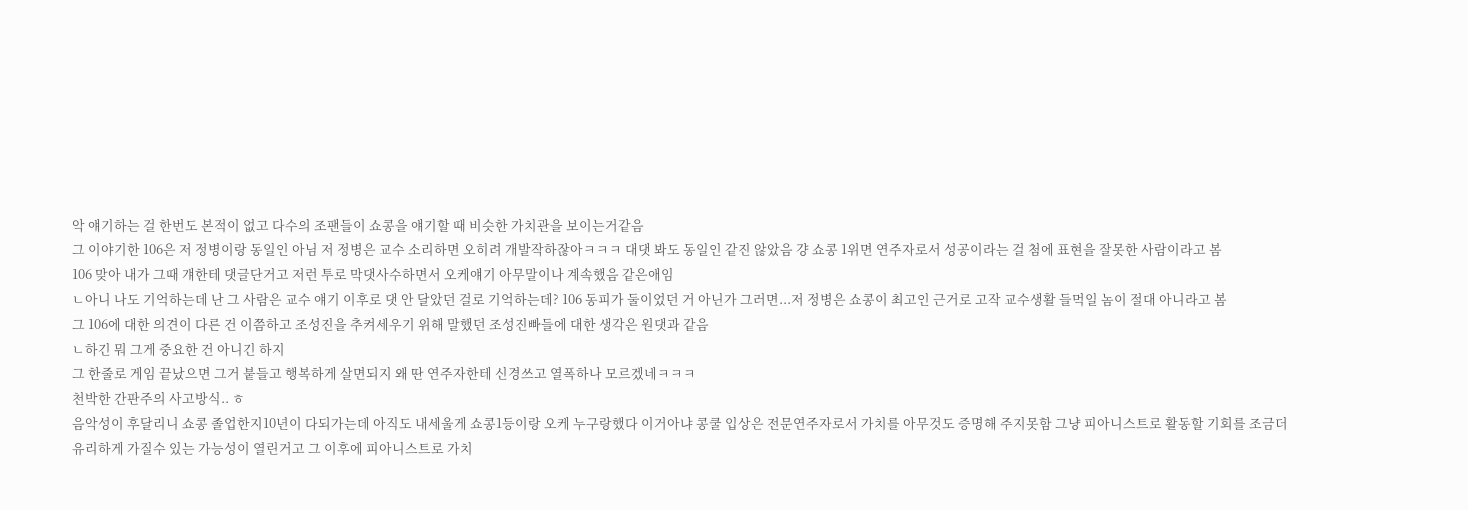악 얘기하는 걸 한번도 본적이 없고 다수의 조팬들이 쇼콩을 얘기할 때 비슷한 가치관을 보이는거같음
그 이야기한 106은 저 정병이랑 동일인 아님 저 정병은 교수 소리하면 오히려 개발작하잖아ㅋㅋㅋ 대댓 봐도 동일인 같진 않았음 걍 쇼콩 1위면 연주자로서 성공이라는 걸 첨에 표현을 잘못한 사람이라고 봄
106 맞아 내가 그때 걔한테 댓글단거고 저런 투로 막댓사수하면서 오케얘기 아무말이나 계속했음 같은애임
ㄴ아니 나도 기억하는데 난 그 사람은 교수 얘기 이후로 댓 안 달았던 걸로 기억하는데? 106 동피가 둘이었던 거 아닌가 그러면...저 정병은 쇼콩이 최고인 근거로 고작 교수생활 들먹일 놈이 절대 아니라고 봄
그 106에 대한 의견이 다른 건 이쯤하고 조성진을 추켜세우기 위해 말했던 조성진빠들에 대한 생각은 원댓과 같음
ㄴ하긴 뭐 그게 중요한 건 아니긴 하지
그 한줄로 게임 끝났으면 그거 붙들고 행복하게 살면되지 왜 딴 연주자한테 신경쓰고 열폭하나 모르겠네ㅋㅋㅋ
천박한 간판주의 사고방식.. ㅎ
음악성이 후달리니 쇼콩 졸업한지10년이 다되가는데 아직도 내세울게 쇼콩1등이랑 오케 누구랑했다 이거아냐 콩쿨 입상은 전문연주자로서 가치를 아무것도 증명해 주지못함 그냥 피아니스트로 활동할 기회를 조금더 유리하게 가질수 있는 가능성이 열린거고 그 이후에 피아니스트로 가치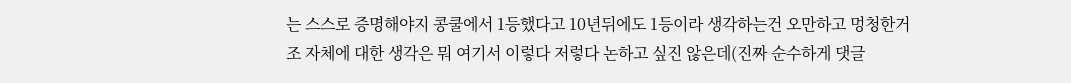는 스스로 증명해야지 콩쿨에서 1등했다고 10년뒤에도 1등이라 생각하는건 오만하고 멍청한거
조 자체에 대한 생각은 뭐 여기서 이렇다 저렇다 논하고 싶진 않은데(진짜 순수하게 댓글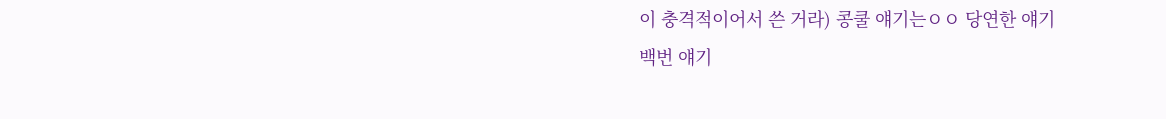이 충격적이어서 쓴 거라) 콩쿨 얘기는ㅇㅇ 당연한 얘기
백번 얘기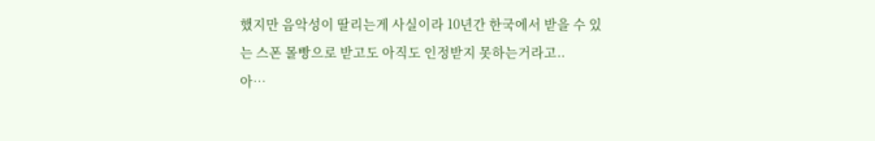했지만 음악성이 딸리는게 사실이라 10년간 한국에서 받을 수 있는 스폰 몰빵으로 받고도 아직도 인정받지 못하는거라고..
아…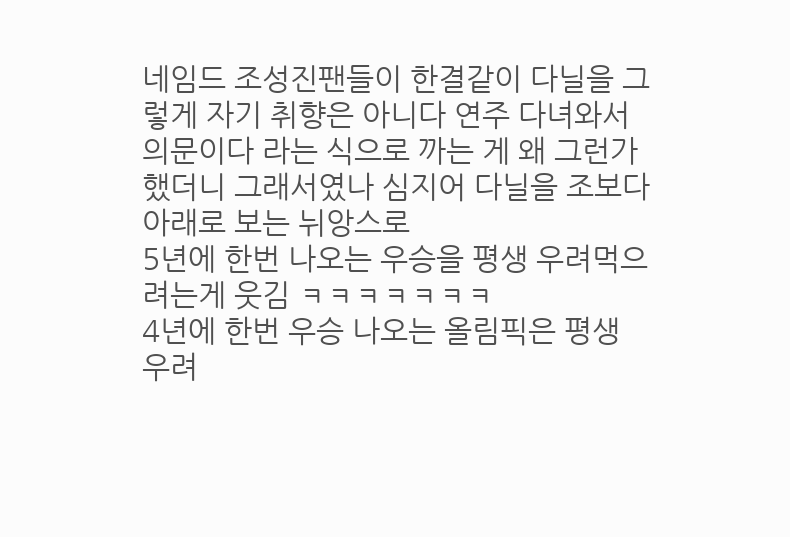네임드 조성진팬들이 한결같이 다닐을 그렇게 자기 취향은 아니다 연주 다녀와서 의문이다 라는 식으로 까는 게 왜 그런가 했더니 그래서였나 심지어 다닐을 조보다 아래로 보는 뉘앙스로
5년에 한번 나오는 우승을 평생 우려먹으려는게 웃김 ㅋㅋㅋㅋㅋㅋㅋ
4년에 한번 우승 나오는 올림픽은 평생 우려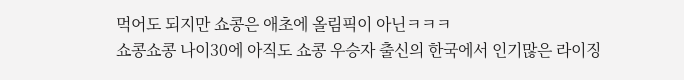먹어도 되지만 쇼콩은 애초에 올림픽이 아닌ㅋㅋㅋ
쇼콩쇼콩 나이30에 아직도 쇼콩 우승자 출신의 한국에서 인기많은 라이징